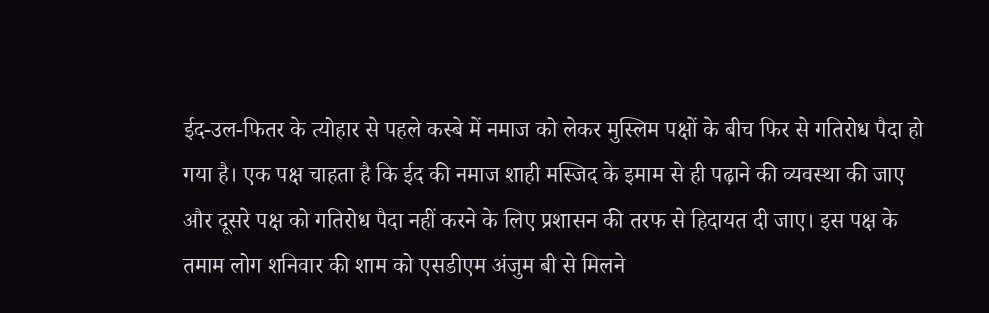ईद-उल-फितर के त्योहार से पहले कस्बे में नमाज को लेकर मुस्लिम पक्षों के बीच फिर से गतिरोध पैदा हो गया है। एक पक्ष चाहता है कि ईद की नमाज शाही मस्जिद के इमाम से ही पढ़ाने की व्यवस्था की जाए और दूसरे पक्ष को गतिरोध पैदा नहीं करने के लिए प्रशासन की तरफ से हिदायत दी जाए। इस पक्ष के तमाम लोग शनिवार की शाम को एसडीएम अंजुम बी से मिलने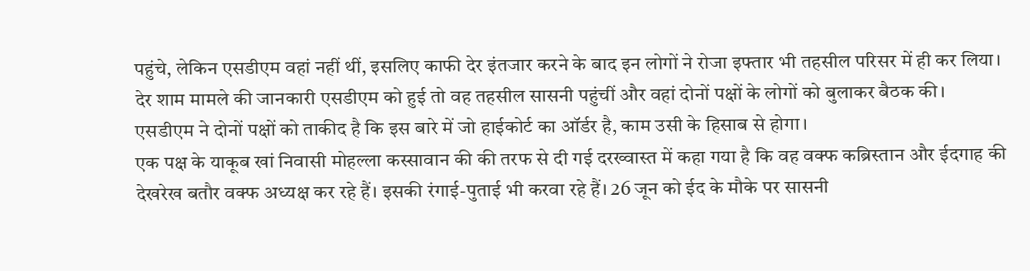पहुंचे, लेकिन एसडीएम वहां नहीं थीं, इसलिए काफी देर इंतजार करने के बाद इन लोगों ने रोजा इफ्तार भी तहसील परिसर में ही कर लिया।
देर शाम मामले की जानकारी एसडीएम को हुई तो वह तहसील सासनी पहुंचीं और वहां दोनों पक्षों के लोगों को बुलाकर बैठक की। एसडीएम ने दोनों पक्षों को ताकीद है कि इस बारे में जो हाईकोर्ट का ऑर्डर है, काम उसी के हिसाब से होगा।
एक पक्ष के याकूब खां निवासी मोहल्ला कस्सावान की की तरफ से दी गई दरख्वास्त में कहा गया है कि वह वक्फ कब्रिस्तान और ईदगाह की देखरेख बतौर वक्फ अध्यक्ष कर रहे हैं। इसकी रंगाई-पुताई भी करवा रहे हैं। 26 जून को ईद के मौके पर सासनी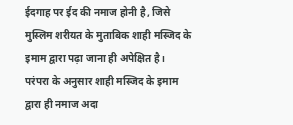ईदगाह पर ईद की नमाज होनी है, जिसे मुस्लिम शरीयत के मुताबिक शाही मस्जिद के इमाम द्वारा पढ़ा जाना ही अपेक्षित है।
परंपरा के अनुसार शाही मस्जिद के इमाम द्वारा ही नमाज अदा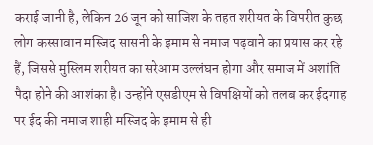कराई जानी है, लेकिन 26 जून को साजिश के तहत शरीयत के विपरीत कुछ लोग कस्सावान मस्जिद सासनी के इमाम से नमाज पढ़वाने का प्रयास कर रहे हैं, जिससे मुस्लिम शरीयत का सरेआम उल्लंघन होगा और समाज में अशांति पैदा होने की आशंका है। उन्होंने एसडीएम से विपक्षियों को तलब कर ईदगाह पर ईद की नमाज शाही मस्जिद के इमाम से ही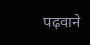पढ़वाने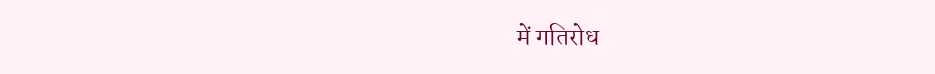में गतिरोध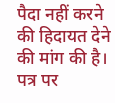पैदा नहीं करने की हिदायत देने की मांग की है। पत्र पर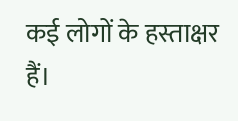कई लोगों के हस्ताक्षर हैं।